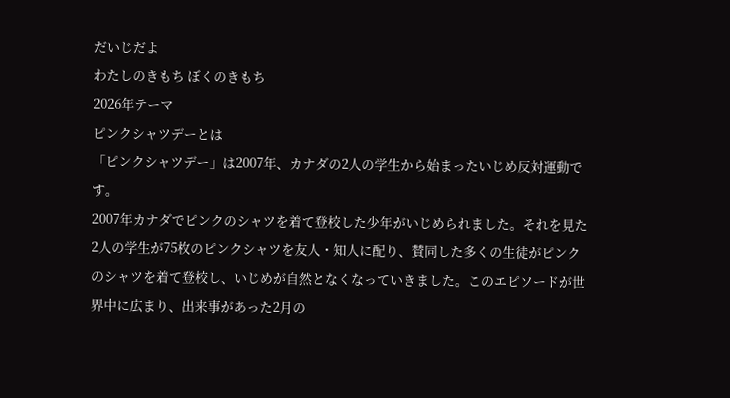だいじだよ
わたしのきもち ぼくのきもち
2026年テーマ
ピンクシャツデーとは
「ピンクシャツデー」は2007年、カナダの2人の学生から始まったいじめ反対運動です。
2007年カナダでピンクのシャツを着て登校した少年がいじめられました。それを見た2人の学生が75枚のピンクシャツを友人・知人に配り、賛同した多くの生徒がピンクのシャツを着て登校し、いじめが自然となくなっていきました。このエピソードが世界中に広まり、出来事があった2月の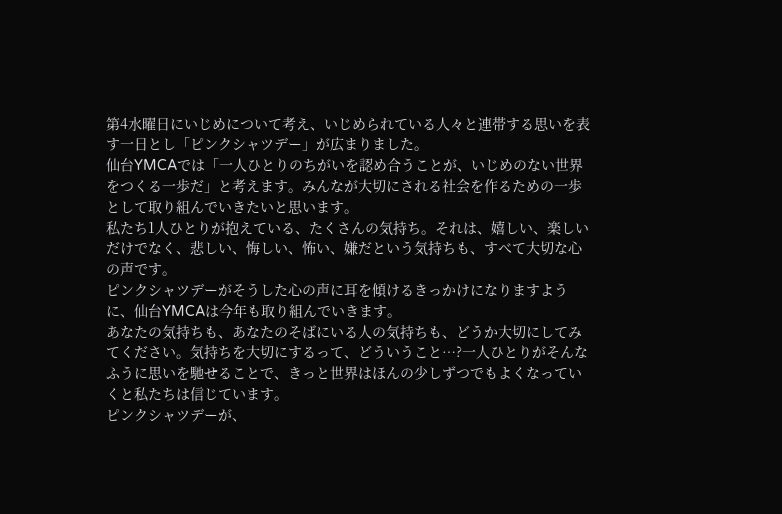第4水曜日にいじめについて考え、いじめられている人々と連帯する思いを表す一日とし「ピンクシャツデー」が広まりました。
仙台YMCAでは「一人ひとりのちがいを認め合うことが、いじめのない世界をつくる一歩だ」と考えます。みんなが大切にされる社会を作るための一歩として取り組んでいきたいと思います。
私たち1人ひとりが抱えている、たくさんの気持ち。それは、嬉しい、楽しいだけでなく、悲しい、悔しい、怖い、嫌だという気持ちも、すべて大切な心の声です。
ピンクシャツデーがそうした心の声に耳を傾けるきっかけになりますように、仙台YMCAは今年も取り組んでいきます。
あなたの気持ちも、あなたのそばにいる人の気持ちも、どうか大切にしてみてください。気持ちを大切にするって、どういうこと…?一人ひとりがそんなふうに思いを馳せることで、きっと世界はほんの少しずつでもよくなっていくと私たちは信じています。
ピンクシャツデーが、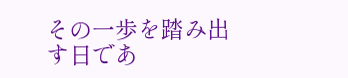その一歩を踏み出す日であ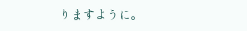りますように。